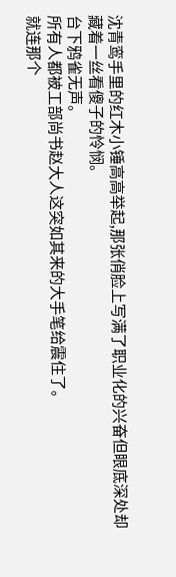沈青鸾手里的红木小锤高高举起,那张俏脸上写满了职业化的兴奋但眼底深处却藏着一丝看傻子的怜悯。
台下鸦雀无声。
所有人都被工部尚书赵大人这突如其来的大手笔给震住了。
就连那个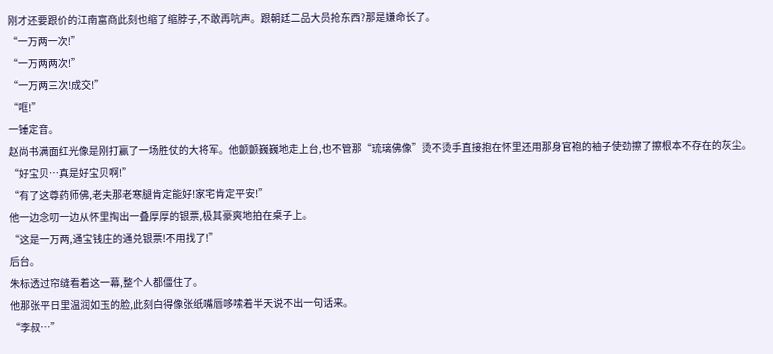刚才还要跟价的江南富商此刻也缩了缩脖子,不敢再吭声。跟朝廷二品大员抢东西?那是嫌命长了。
“一万两一次!”
“一万两两次!”
“一万两三次!成交!”
“哐!”
一锤定音。
赵尚书满面红光像是刚打赢了一场胜仗的大将军。他颤颤巍巍地走上台,也不管那“琉璃佛像”烫不烫手直接抱在怀里还用那身官袍的袖子使劲擦了擦根本不存在的灰尘。
“好宝贝…真是好宝贝啊!”
“有了这尊药师佛,老夫那老寒腿肯定能好!家宅肯定平安!”
他一边念叨一边从怀里掏出一叠厚厚的银票,极其豪爽地拍在桌子上。
“这是一万两,通宝钱庄的通兑银票!不用找了!”
后台。
朱标透过帘缝看着这一幕,整个人都僵住了。
他那张平日里温润如玉的脸,此刻白得像张纸嘴唇哆嗦着半天说不出一句话来。
“李叔…”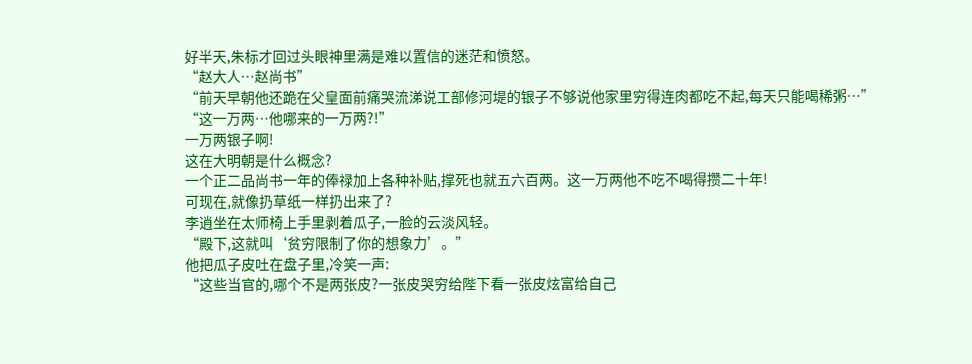好半天,朱标才回过头眼神里满是难以置信的迷茫和愤怒。
“赵大人…赵尚书”
“前天早朝他还跪在父皇面前痛哭流涕说工部修河堤的银子不够说他家里穷得连肉都吃不起,每天只能喝稀粥…”
“这一万两…他哪来的一万两?!”
一万两银子啊!
这在大明朝是什么概念?
一个正二品尚书一年的俸禄加上各种补贴,撑死也就五六百两。这一万两他不吃不喝得攒二十年!
可现在,就像扔草纸一样扔出来了?
李逍坐在太师椅上手里剥着瓜子,一脸的云淡风轻。
“殿下,这就叫‘贫穷限制了你的想象力’。”
他把瓜子皮吐在盘子里,冷笑一声:
“这些当官的,哪个不是两张皮?一张皮哭穷给陛下看一张皮炫富给自己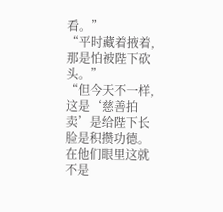看。”
“平时藏着掖着,那是怕被陛下砍头。”
“但今天不一样,这是‘慈善拍卖’是给陛下长脸是积攒功德。在他们眼里这就不是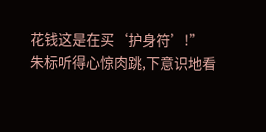花钱这是在买‘护身符’!”
朱标听得心惊肉跳,下意识地看